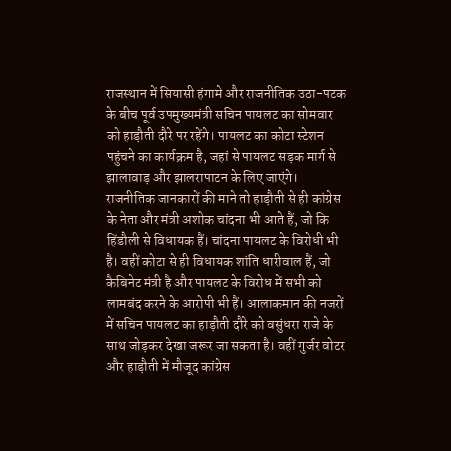राजस्थान में सियासी हंगामे और राजनीतिक उठा-पटक के बीच पूर्व उपमुख्यमंत्री सचिन पायलट का सोमवार को हाड़ौती दौरे पर रहेंगे। पायलट का कोटा स्टेशन पहुंचने का कार्यक्रम है, जहां से पायलट सड़क मार्ग से झालावाड़ और झालरापाटन के लिए जाएंगे।
राजनीतिक जानकारों की माने तो हाड़ौती से ही कांग्रेस के नेता और मंत्री अशोक चांदना भी आते हैं, जो कि हिंडौली से विधायक हैं। चांदना पायलट के विरोधी भी है। वहीं कोटा से ही विधायक शांति धारीवाल हैं, जो कैबिनेट मंत्री है और पायलट के विरोध में सभी को लामबंद करने के आरोपी भी हैं। आलाकमान की नजरों में सचिन पायलट का हाड़ौती दौरे को वसुंधरा राजे के साथ जोड़कर देखा जरूर जा सकता है। वहीं गुर्जर वोटर और हाड़ौती में मौजूद कांग्रेस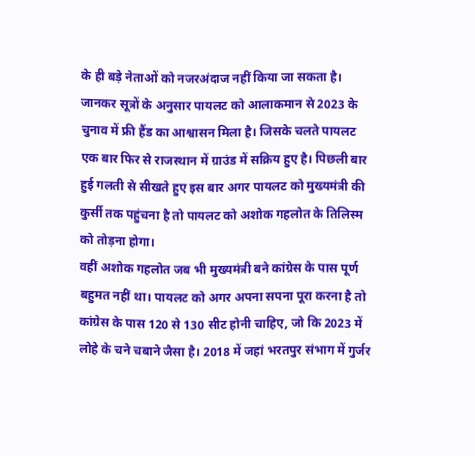के ही बड़े नेताओं को नजरअंदाज नहीं किया जा सकता है।
जानकर सूत्रों के अनुसार पायलट को आलाकमान से 2023 के चुनाव में फ्री हैंड का आश्वासन मिला है। जिसके चलते पायलट एक बार फिर से राजस्थान में ग्राउंड में सक्रिय हुए है। पिछली बार हुई गलती से सीखते हुए इस बार अगर पायलट को मुख्यमंत्री की कुर्सी तक पहुंचना है तो पायलट को अशोक गहलोत के तिलिस्म को तोड़ना होगा।
वहीं अशोक गहलोत जब भी मुख्यमंत्री बने कांग्रेस के पास पूर्ण बहुमत नहीं था। पायलट को अगर अपना सपना पूरा करना है तो कांग्रेस के पास 120 से 130 सीट होनी चाहिए, जो कि 2023 में लोहे के चने चबाने जैसा है। 2018 में जहां भरतपुर संभाग में गुर्जर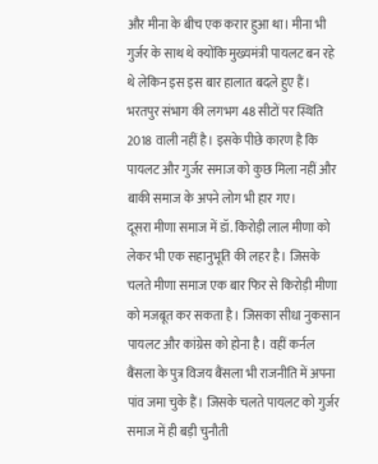और मीना के बीच एक करार हुआ था। मीना भी गुर्जर के साथ थे क्योंकि मुख्यमंत्री पायलट बन रहे थे लेकिन इस इस बार हालात बदले हुए हैं।
भरतपुर संभाग की लगभग 48 सीटों पर स्थिति 2018 वाली नहीं है। इसके पीछे कारण है कि पायलट और गुर्जर समाज को कुछ मिला नहीं और बाकी समाज के अपने लोग भी हार गए।
दूसरा मीणा समाज में डॉ. किरोड़ी लाल मीणा को लेकर भी एक सहानुभूति की लहर है। जिसके चलते मीणा समाज एक बार फिर से किरोड़ी मीणा को मजबूत कर सकता है। जिसका सीधा नुकसान पायलट और कांग्रेस को होना है। वहीं कर्नल बैंसला के पुत्र विजय बैंसला भी राजनीति में अपना पांव जमा चुके हैं। जिसके चलते पायलट को गुर्जर समाज में ही बड़ी चुनौती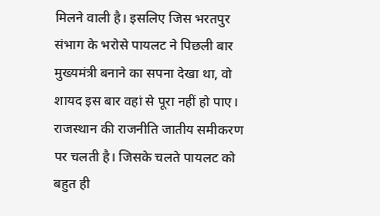मिलने वाली है। इसलिए जिस भरतपुर संभाग के भरोसे पायलट ने पिछली बार मुख्यमंत्री बनाने का सपना देखा था, वो शायद इस बार वहां से पूरा नहीं हो पाए। राजस्थान की राजनीति जातीय समीकरण पर चलती है। जिसके चलते पायलट को बहुत ही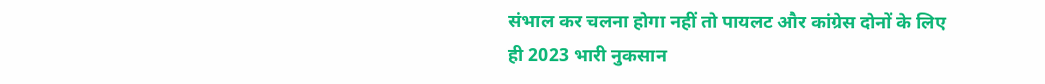संभाल कर चलना होगा नहीं तो पायलट और कांग्रेस दोनों के लिए ही 2023 भारी नुकसान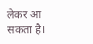लेकर आ सकता है।